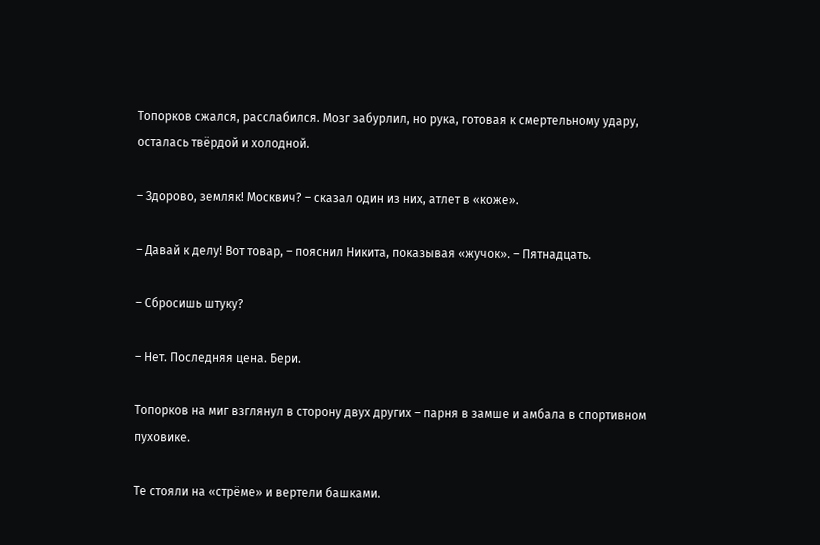Топорков сжался, расслабился. Мозг забурлил, но рука, готовая к смертельному удару, осталась твёрдой и холодной.

– Здорово, земляк! Москвич? – сказал один из них, атлет в «коже».

– Давай к делу! Вот товар, – пояснил Никита, показывая «жучок». – Пятнадцать.

– Сбросишь штуку?

– Нет. Последняя цена. Бери.

Топорков на миг взглянул в сторону двух других – парня в замше и амбала в спортивном пуховике.

Те стояли на «стрёме» и вертели башками.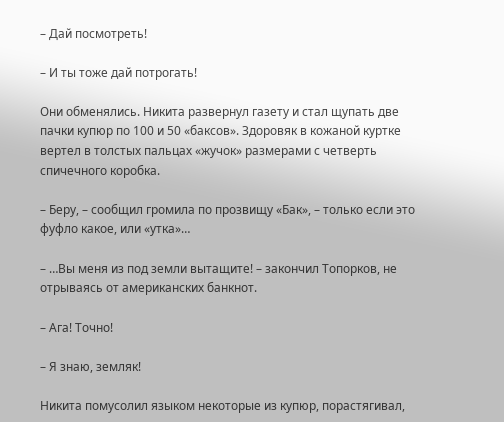– Дай посмотреть!

– И ты тоже дай потрогать!

Они обменялись. Никита развернул газету и стал щупать две пачки купюр по 100 и 50 «баксов». Здоровяк в кожаной куртке вертел в толстых пальцах «жучок» размерами с четверть спичечного коробка.

– Беру, – сообщил громила по прозвищу «Бак», – только если это фуфло какое, или «утка»…

– …Вы меня из под земли вытащите! – закончил Топорков, не отрываясь от американских банкнот.

– Ага! Точно!

– Я знаю, земляк!

Никита помусолил языком некоторые из купюр, порастягивал,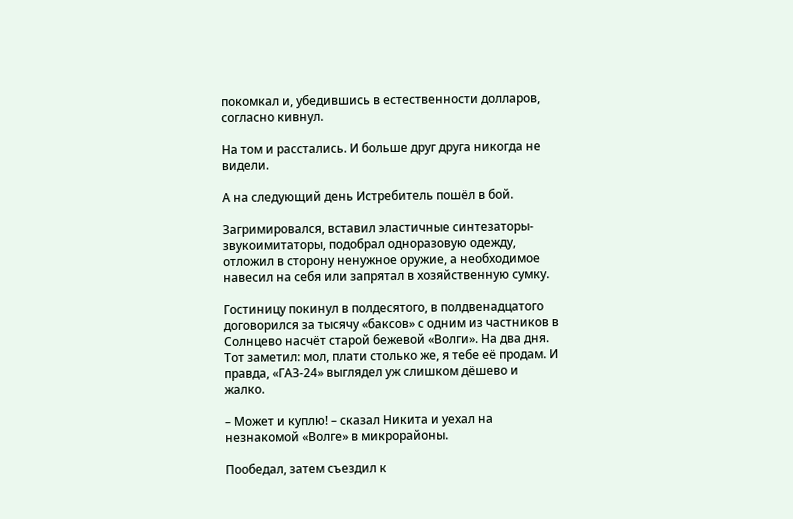покомкал и, убедившись в естественности долларов, согласно кивнул.

На том и расстались. И больше друг друга никогда не видели.

А на следующий день Истребитель пошёл в бой.

Загримировался, вставил эластичные синтезаторы-звукоимитаторы, подобрал одноразовую одежду, отложил в сторону ненужное оружие, а необходимое навесил на себя или запрятал в хозяйственную сумку.

Гостиницу покинул в полдесятого, в полдвенадцатого договорился за тысячу «баксов» с одним из частников в Солнцево насчёт старой бежевой «Волги». На два дня. Тот заметил: мол, плати столько же, я тебе её продам. И правда, «ГАЗ-24» выглядел уж слишком дёшево и жалко.

– Может и куплю! – сказал Никита и уехал на незнакомой «Волге» в микрорайоны.

Пообедал, затем съездил к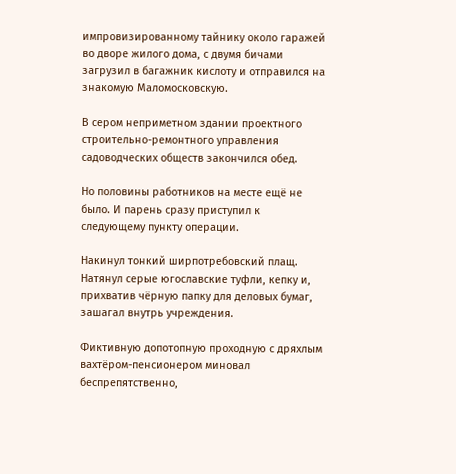импровизированному тайнику около гаражей во дворе жилого дома, с двумя бичами загрузил в багажник кислоту и отправился на знакомую Маломосковскую.

В сером неприметном здании проектного строительно-ремонтного управления садоводческих обществ закончился обед.

Но половины работников на месте ещё не было. И парень сразу приступил к следующему пункту операции.

Накинул тонкий ширпотребовский плащ. Натянул серые югославские туфли, кепку и, прихватив чёрную папку для деловых бумаг, зашагал внутрь учреждения.

Фиктивную допотопную проходную с дряхлым вахтёром-пенсионером миновал беспрепятственно,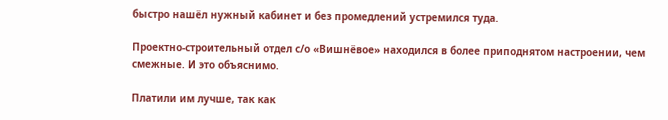быстро нашёл нужный кабинет и без промедлений устремился туда.

Проектно-строительный отдел с/о «Вишнёвое» находился в более приподнятом настроении, чем смежные. И это объяснимо.

Платили им лучше, так как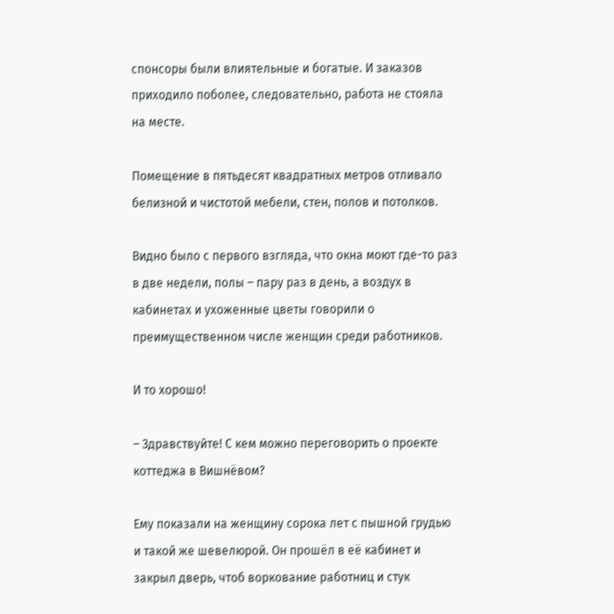спонсоры были влиятельные и богатые. И заказов приходило поболее, следовательно, работа не стояла на месте.

Помещение в пятьдесят квадратных метров отливало белизной и чистотой мебели, стен, полов и потолков.

Видно было с первого взгляда, что окна моют где-то раз в две недели, полы – пару раз в день, а воздух в кабинетах и ухоженные цветы говорили о преимущественном числе женщин среди работников.

И то хорошо!

– Здравствуйте! С кем можно переговорить о проекте коттеджа в Вишнёвом?

Ему показали на женщину сорока лет с пышной грудью и такой же шевелюрой. Он прошёл в её кабинет и закрыл дверь, чтоб воркование работниц и стук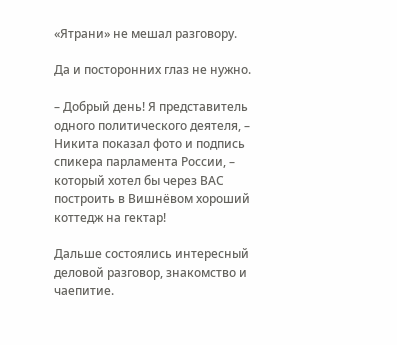«Ятрани» не мешал разговору.

Да и посторонних глаз не нужно.

– Добрый день! Я представитель одного политического деятеля, – Никита показал фото и подпись спикера парламента России, – который хотел бы через ВАС построить в Вишнёвом хороший коттедж на гектар!

Дальше состоялись интересный деловой разговор, знакомство и чаепитие.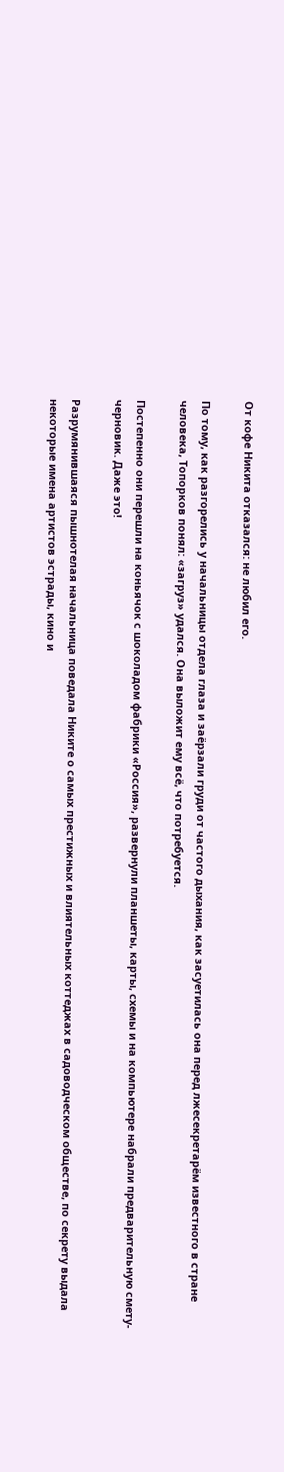От кофе Никита отказался: не любил его.

По тому, как разгорелись у начальницы отдела глаза и заёрзали груди от частого дыхания, как засуетилась она перед лжесекретарём известного в стране человека, Топорков понял: «загруз» удался. Она выложит ему всё, что потребуется.

Постепенно они перешли на коньячок с шоколадом фабрики «Россия», развернули планшеты, карты, схемы и на компьютере набрали предварительную смету-черновик. Даже это!

Разрумянившаяся пышнотелая начальница поведала Никите о самых престижных и влиятельных коттеджах в садоводческом обществе, по секрету выдала некоторые имена артистов эстрады, кино и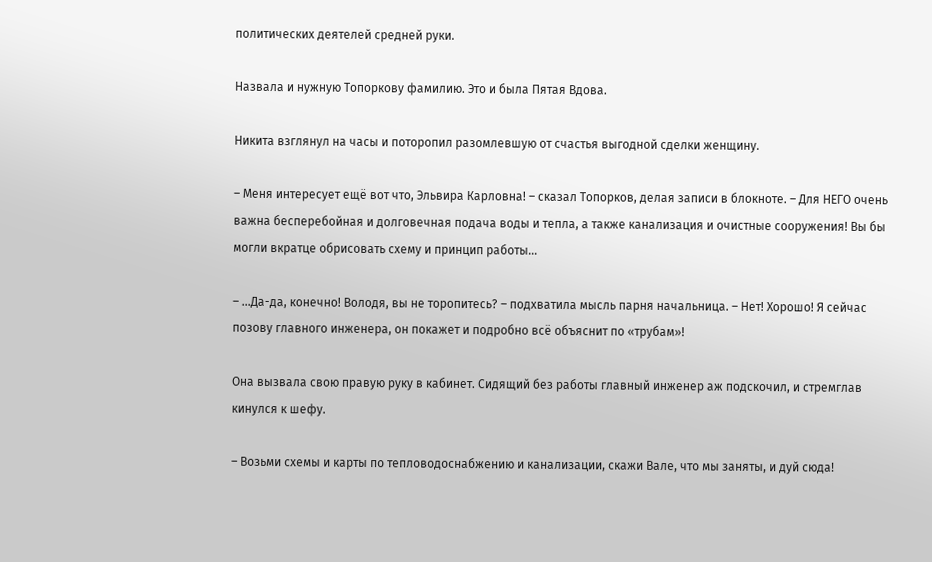политических деятелей средней руки.

Назвала и нужную Топоркову фамилию. Это и была Пятая Вдова.

Никита взглянул на часы и поторопил разомлевшую от счастья выгодной сделки женщину.

– Меня интересует ещё вот что, Эльвира Карловна! – сказал Топорков, делая записи в блокноте. – Для НЕГО очень важна бесперебойная и долговечная подача воды и тепла, а также канализация и очистные сооружения! Вы бы могли вкратце обрисовать схему и принцип работы…

– …Да-да, конечно! Володя, вы не торопитесь? – подхватила мысль парня начальница. – Нет! Хорошо! Я сейчас позову главного инженера, он покажет и подробно всё объяснит по «трубам»!

Она вызвала свою правую руку в кабинет. Сидящий без работы главный инженер аж подскочил, и стремглав кинулся к шефу.

– Возьми схемы и карты по тепловодоснабжению и канализации, скажи Вале, что мы заняты, и дуй сюда!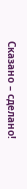Сказано – сделано!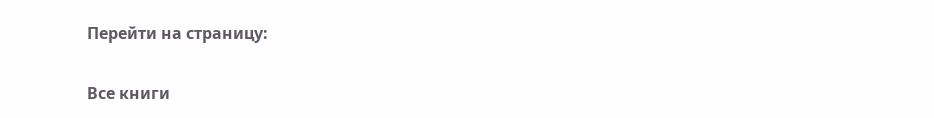Перейти на страницу:

Все книги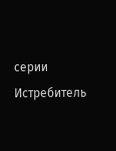серии Истребитель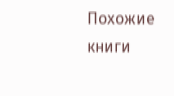Похожие книги